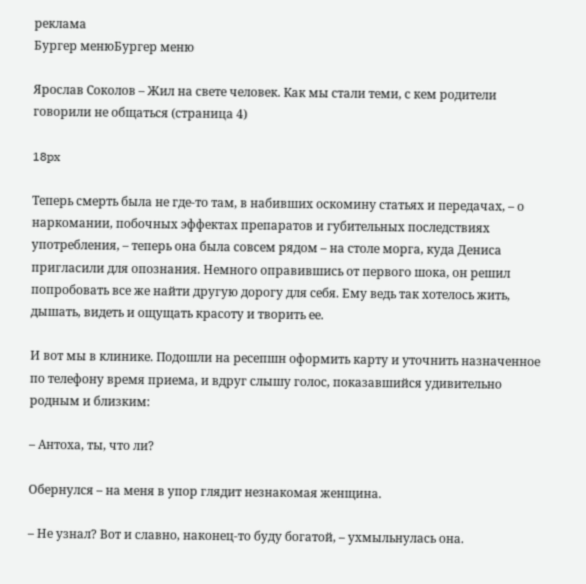реклама
Бургер менюБургер меню

Ярослав Соколов – Жил на свете человек. Как мы стали теми, с кем родители говорили не общаться (страница 4)

18px

Теперь смерть была не где-то там, в набивших оскомину статьях и передачах, – о наркомании, побочных эффектах препаратов и губительных последствиях употребления, – теперь она была совсем рядом – на столе морга, куда Дениса пригласили для опознания. Немного оправившись от первого шока, он решил попробовать все же найти другую дорогу для себя. Ему ведь так хотелось жить, дышать, видеть и ощущать красоту и творить ее.

И вот мы в клинике. Подошли на ресепшн оформить карту и уточнить назначенное по телефону время приема, и вдруг слышу голос, показавшийся удивительно родным и близким:

– Антоха, ты, что ли?

Обернулся – на меня в упор глядит незнакомая женщина.

– Не узнал? Вот и славно, наконец-то буду богатой, – ухмыльнулась она.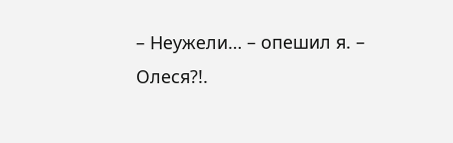– Неужели… – опешил я. – Олеся?!.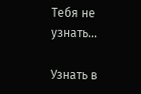Тебя не узнать…

Узнать в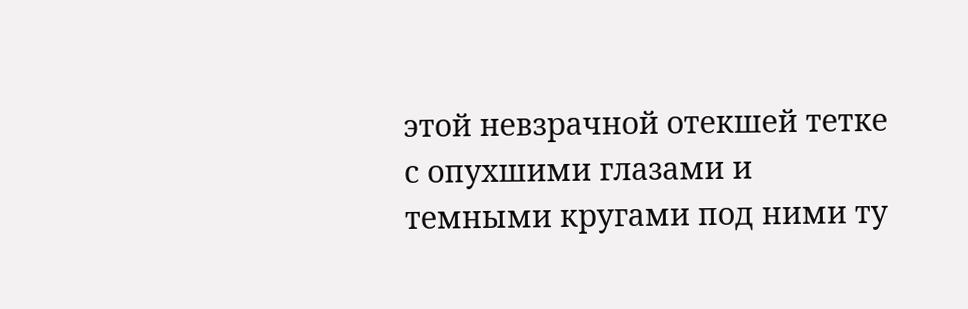этой невзрачной отекшей тетке с опухшими глазами и темными кругами под ними ту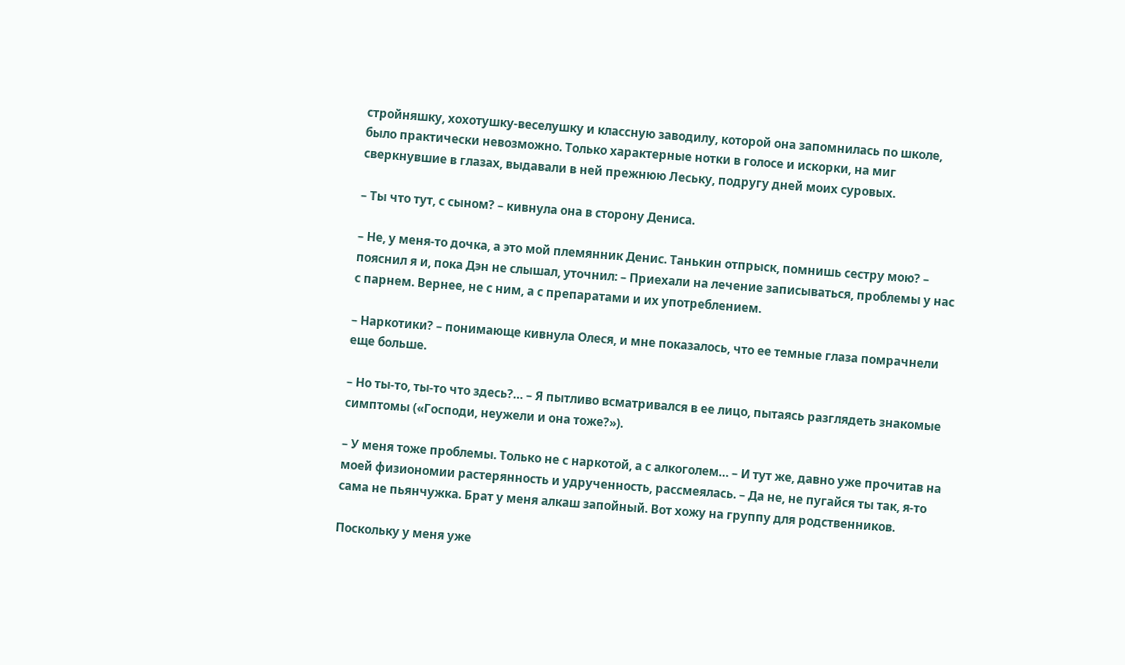стройняшку, хохотушку-веселушку и классную заводилу, которой она запомнилась по школе, было практически невозможно. Только характерные нотки в голосе и искорки, на миг сверкнувшие в глазах, выдавали в ней прежнюю Леську, подругу дней моих суровых.

– Ты что тут, с сыном? – кивнула она в сторону Дениса.

– Не, у меня-то дочка, а это мой племянник Денис. Танькин отпрыск, помнишь сестру мою? – пояснил я и, пока Дэн не слышал, уточнил: – Приехали на лечение записываться, проблемы у нас с парнем. Вернее, не с ним, а с препаратами и их употреблением.

– Наркотики? – понимающе кивнула Олеся, и мне показалось, что ее темные глаза помрачнели еще больше.

– Но ты-то, ты-то что здесь?… – Я пытливо всматривался в ее лицо, пытаясь разглядеть знакомые симптомы («Господи, неужели и она тоже?»).

– У меня тоже проблемы. Только не с наркотой, а с алкоголем… – И тут же, давно уже прочитав на моей физиономии растерянность и удрученность, рассмеялась. – Да не, не пугайся ты так, я-то сама не пьянчужка. Брат у меня алкаш запойный. Вот хожу на группу для родственников.

Поскольку у меня уже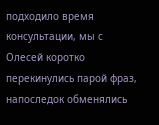подходило время консультации, мы с Олесей коротко перекинулись парой фраз, напоследок обменялись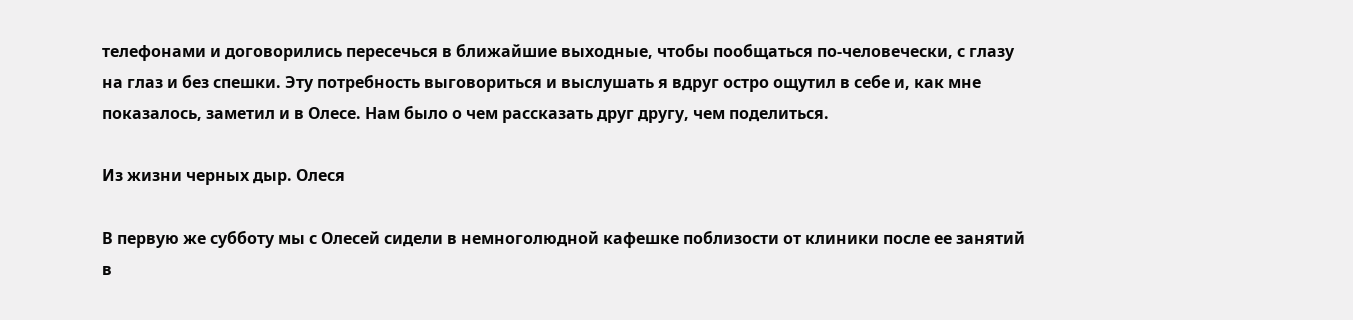телефонами и договорились пересечься в ближайшие выходные, чтобы пообщаться по-человечески, с глазу на глаз и без спешки. Эту потребность выговориться и выслушать я вдруг остро ощутил в себе и, как мне показалось, заметил и в Олесе. Нам было о чем рассказать друг другу, чем поделиться.

Из жизни черных дыр. Олеся

В первую же субботу мы с Олесей сидели в немноголюдной кафешке поблизости от клиники после ее занятий в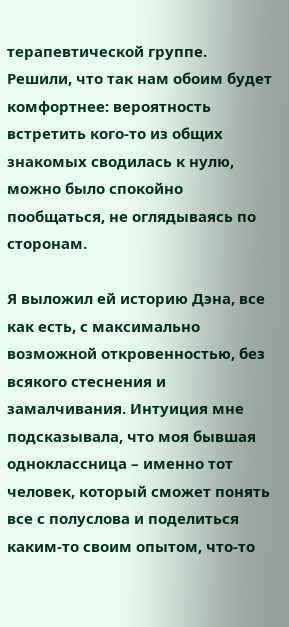терапевтической группе. Решили, что так нам обоим будет комфортнее: вероятность встретить кого-то из общих знакомых сводилась к нулю, можно было спокойно пообщаться, не оглядываясь по сторонам.

Я выложил ей историю Дэна, все как есть, с максимально возможной откровенностью, без всякого стеснения и замалчивания. Интуиция мне подсказывала, что моя бывшая одноклассница – именно тот человек, который сможет понять все с полуслова и поделиться каким-то своим опытом, что-то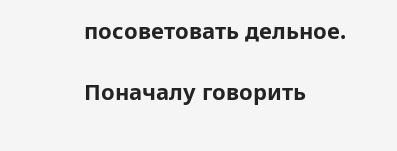посоветовать дельное.

Поначалу говорить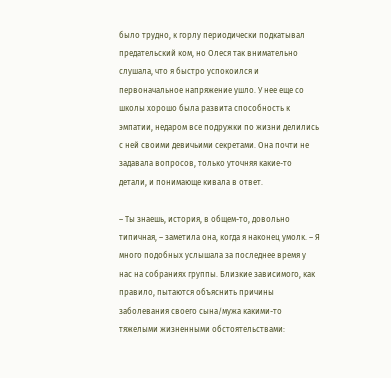было трудно, к горлу периодически подкатывал предательский ком, но Олеся так внимательно слушала, что я быстро успокоился и первоначальное напряжение ушло. У нее еще со школы хорошо была развита способность к эмпатии, недаром все подружки по жизни делились с ней своими девичьими секретами. Она почти не задавала вопросов, только уточняя какие-то детали, и понимающе кивала в ответ.

– Ты знаешь, история, в общем-то, довольно типичная, – заметила она, когда я наконец умолк. – Я много подобных услышала за последнее время у нас на собраниях группы. Близкие зависимого, как правило, пытаются объяснить причины заболевания своего сына/мужа какими-то тяжелыми жизненными обстоятельствами: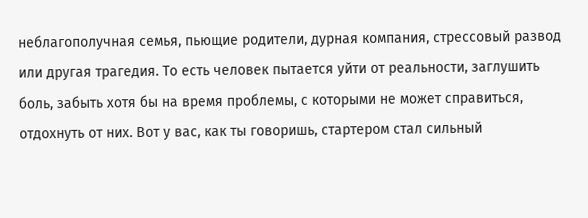неблагополучная семья, пьющие родители, дурная компания, стрессовый развод или другая трагедия. То есть человек пытается уйти от реальности, заглушить боль, забыть хотя бы на время проблемы, с которыми не может справиться, отдохнуть от них. Вот у вас, как ты говоришь, стартером стал сильный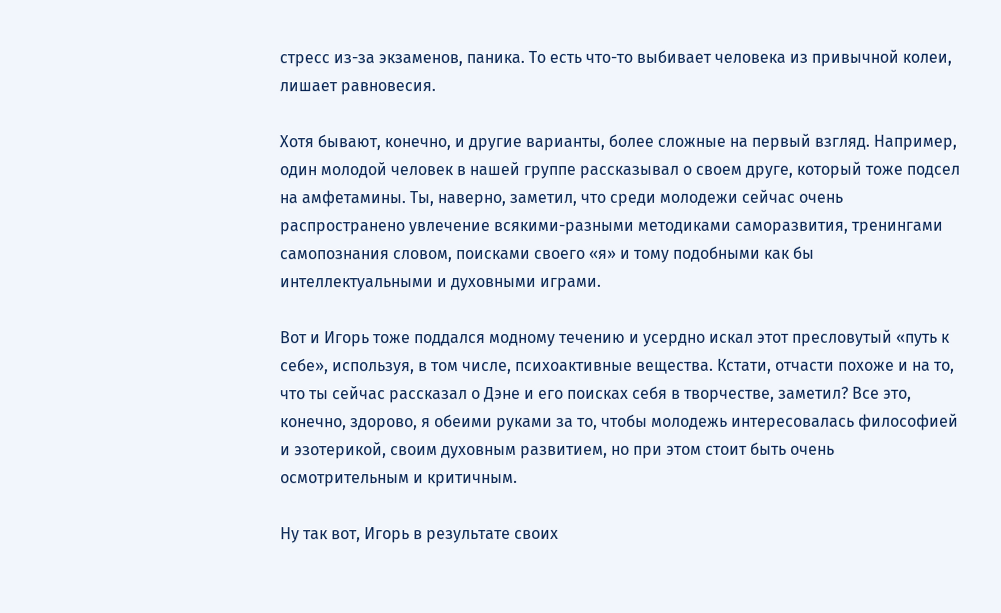стресс из-за экзаменов, паника. То есть что-то выбивает человека из привычной колеи, лишает равновесия.

Хотя бывают, конечно, и другие варианты, более сложные на первый взгляд. Например, один молодой человек в нашей группе рассказывал о своем друге, который тоже подсел на амфетамины. Ты, наверно, заметил, что среди молодежи сейчас очень распространено увлечение всякими-разными методиками саморазвития, тренингами самопознания словом, поисками своего «я» и тому подобными как бы интеллектуальными и духовными играми.

Вот и Игорь тоже поддался модному течению и усердно искал этот пресловутый «путь к себе», используя, в том числе, психоактивные вещества. Кстати, отчасти похоже и на то, что ты сейчас рассказал о Дэне и его поисках себя в творчестве, заметил? Все это, конечно, здорово, я обеими руками за то, чтобы молодежь интересовалась философией и эзотерикой, своим духовным развитием, но при этом стоит быть очень осмотрительным и критичным.

Ну так вот, Игорь в результате своих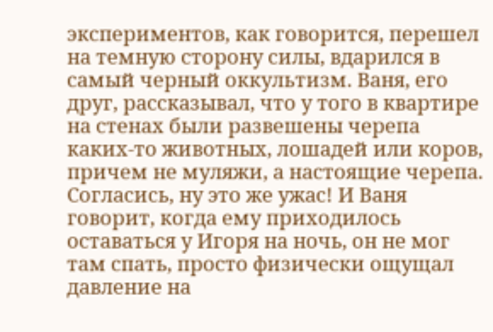экспериментов, как говорится, перешел на темную сторону силы, вдарился в самый черный оккультизм. Ваня, его друг, рассказывал, что у того в квартире на стенах были развешены черепа каких-то животных, лошадей или коров, причем не муляжи, а настоящие черепа. Согласись, ну это же ужас! И Ваня говорит, когда ему приходилось оставаться у Игоря на ночь, он не мог там спать, просто физически ощущал давление на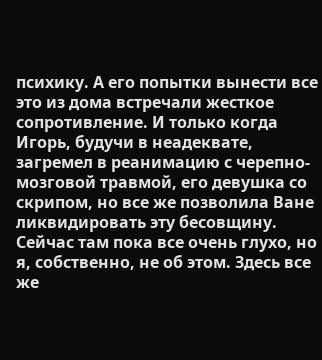психику. А его попытки вынести все это из дома встречали жесткое сопротивление. И только когда Игорь, будучи в неадеквате, загремел в реанимацию с черепно-мозговой травмой, его девушка со скрипом, но все же позволила Ване ликвидировать эту бесовщину. Сейчас там пока все очень глухо, но я, собственно, не об этом. Здесь все же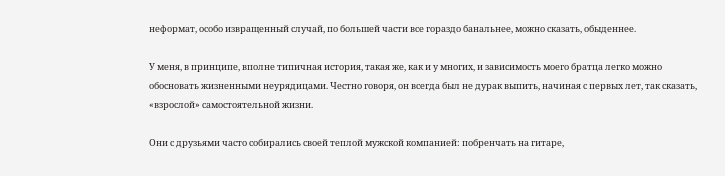неформат, особо извращенный случай, по большей части все гораздо банальнее, можно сказать, обыденнее.

У меня, в принципе, вполне типичная история, такая же, как и у многих, и зависимость моего братца легко можно обосновать жизненными неурядицами. Честно говоря, он всегда был не дурак выпить, начиная с первых лет, так сказать, «взрослой» самостоятельной жизни.

Они с друзьями часто собирались своей теплой мужской компанией: побренчать на гитаре,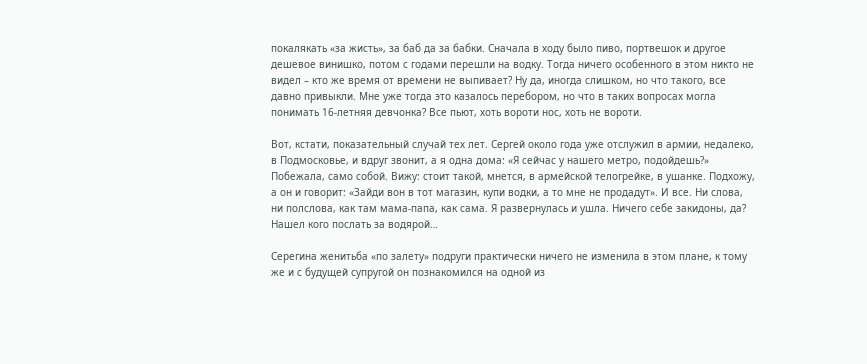покалякать «за жисть», за баб да за бабки. Сначала в ходу было пиво, портвешок и другое дешевое винишко, потом с годами перешли на водку. Тогда ничего особенного в этом никто не видел – кто же время от времени не выпивает? Ну да, иногда слишком, но что такого, все давно привыкли. Мне уже тогда это казалось перебором, но что в таких вопросах могла понимать 16-летняя девчонка? Все пьют, хоть вороти нос, хоть не вороти.

Вот, кстати, показательный случай тех лет. Сергей около года уже отслужил в армии, недалеко, в Подмосковье, и вдруг звонит, а я одна дома: «Я сейчас у нашего метро, подойдешь?» Побежала, само собой. Вижу: стоит такой, мнется, в армейской телогрейке, в ушанке. Подхожу, а он и говорит: «Зайди вон в тот магазин, купи водки, а то мне не продадут». И все. Ни слова, ни полслова, как там мама-папа, как сама. Я развернулась и ушла. Ничего себе закидоны, да? Нашел кого послать за водярой…

Серегина женитьба «по залету» подруги практически ничего не изменила в этом плане, к тому же и с будущей супругой он познакомился на одной из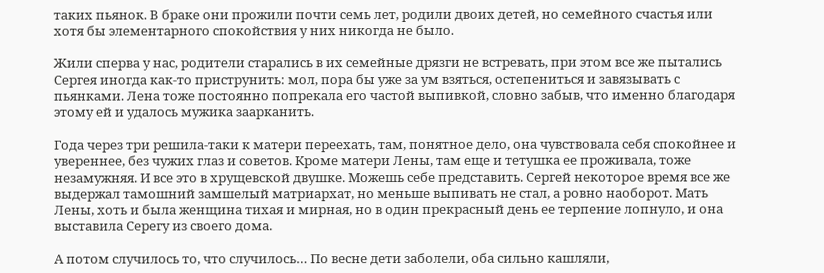таких пьянок. В браке они прожили почти семь лет, родили двоих детей, но семейного счастья или хотя бы элементарного спокойствия у них никогда не было.

Жили сперва у нас, родители старались в их семейные дрязги не встревать, при этом все же пытались Сергея иногда как-то приструнить: мол, пора бы уже за ум взяться, остепениться и завязывать с пьянками. Лена тоже постоянно попрекала его частой выпивкой, словно забыв, что именно благодаря этому ей и удалось мужика заарканить.

Года через три решила-таки к матери переехать, там, понятное дело, она чувствовала себя спокойнее и увереннее, без чужих глаз и советов. Кроме матери Лены, там еще и тетушка ее проживала, тоже незамужняя. И все это в хрущевской двушке. Можешь себе представить. Сергей некоторое время все же выдержал тамошний замшелый матриархат, но меньше выпивать не стал, а ровно наоборот. Мать Лены, хоть и была женщина тихая и мирная, но в один прекрасный день ее терпение лопнуло, и она выставила Серегу из своего дома.

А потом случилось то, что случилось… По весне дети заболели, оба сильно кашляли,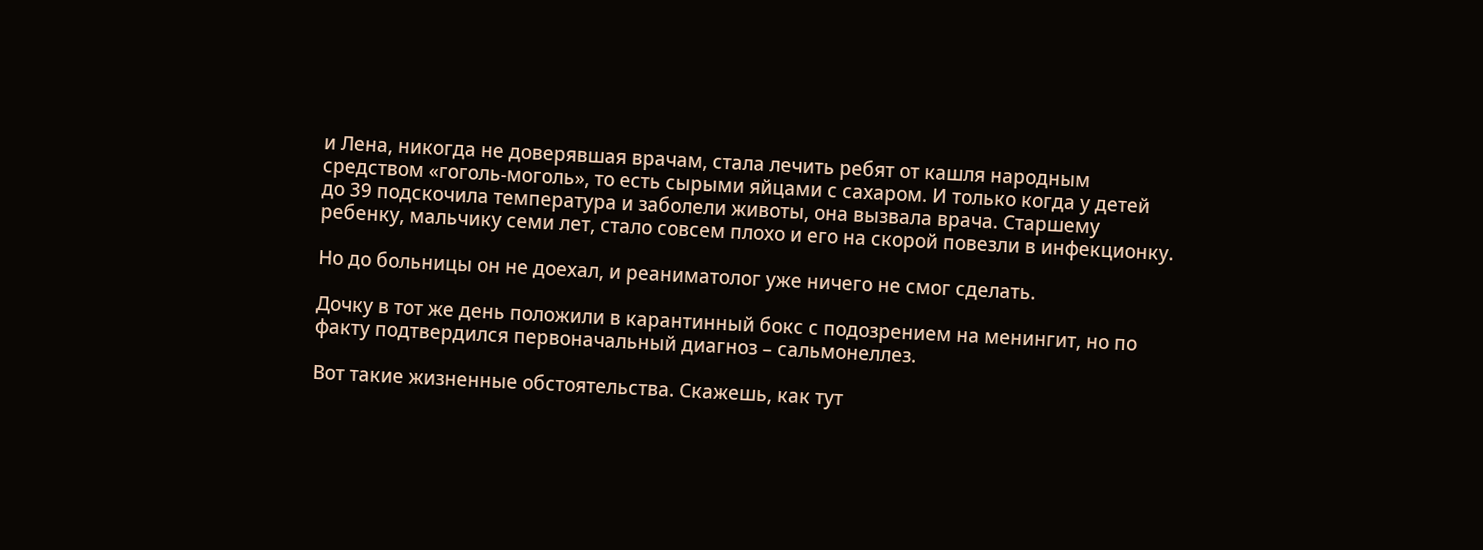и Лена, никогда не доверявшая врачам, стала лечить ребят от кашля народным средством «гоголь-моголь», то есть сырыми яйцами с сахаром. И только когда у детей до 39 подскочила температура и заболели животы, она вызвала врача. Старшему ребенку, мальчику семи лет, стало совсем плохо и его на скорой повезли в инфекционку.

Но до больницы он не доехал, и реаниматолог уже ничего не смог сделать.

Дочку в тот же день положили в карантинный бокс с подозрением на менингит, но по факту подтвердился первоначальный диагноз – сальмонеллез.

Вот такие жизненные обстоятельства. Скажешь, как тут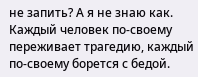не запить? А я не знаю как. Каждый человек по-своему переживает трагедию, каждый по-своему борется с бедой.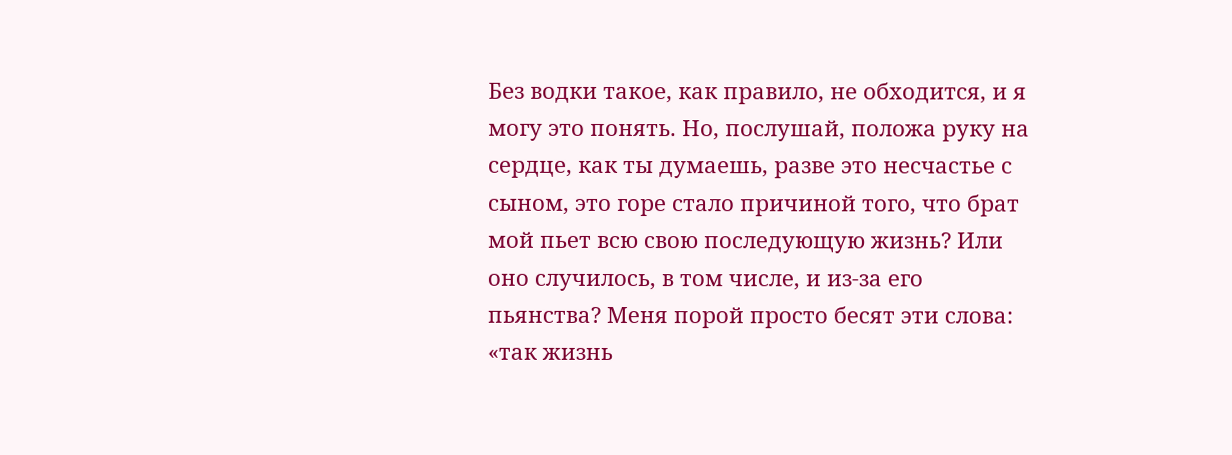Без водки такое, как правило, не обходится, и я могу это понять. Но, послушай, положа руку на сердце, как ты думаешь, разве это несчастье с сыном, это горе стало причиной того, что брат мой пьет всю свою последующую жизнь? Или оно случилось, в том числе, и из-за его пьянства? Меня порой просто бесят эти слова: «так жизнь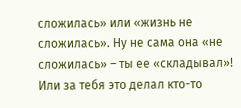сложилась» или «жизнь не сложилась». Ну не сама она «не сложилась» – ты ее «складывал»! Или за тебя это делал кто-то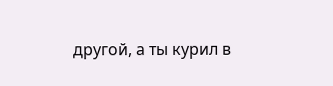другой, а ты курил в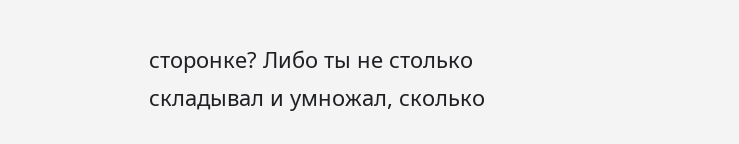сторонке? Либо ты не столько складывал и умножал, сколько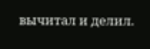вычитал и делил.